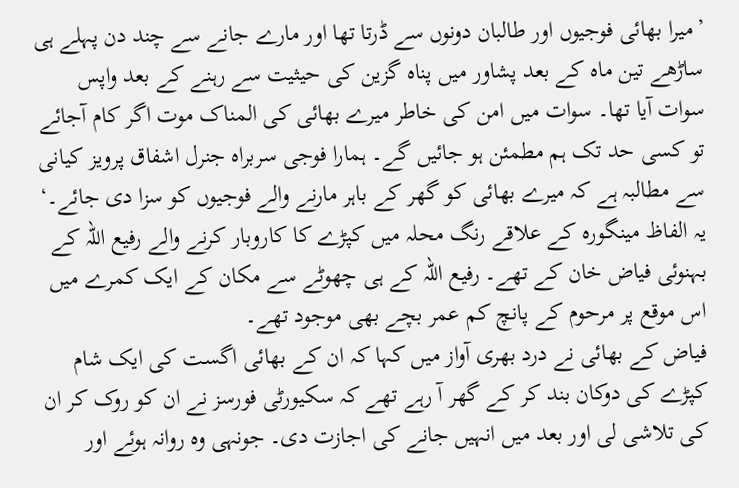’میرا بھائی فوجیوں اور طالبان دونوں سے ڈرتا تھا اور مارے جانے سے چند دن پہلے ہی ساڑھے تین ماہ کے بعد پشاور میں پناہ گزین کی حیثیت سے رہنے کے بعد واپس سوات آیا تھا۔ سوات میں امن کی خاطر میرے بھائی کی المناک موت اگر کام آجائے تو کسی حد تک ہم مطمئن ہو جائیں گے۔ ہمارا فوجی سربراہ جنرل اشفاق پرویز کیانی سے مطالبہ ہے کہ میرے بھائی کو گھر کے باہر مارنے والے فوجیوں کو سزا دی جائے۔‘
یہ الفاظ مینگورہ کے علاقے رنگ محلہ میں کپڑے کا کاروبار کرنے والے رفیع اللہ کے بہنوئی فیاض خان کے تھے۔ رفیع اللہ کے ہی چھوٹے سے مکان کے ایک کمرے میں اس موقع پر مرحوم کے پانچ کم عمر بچے بھی موجود تھے۔
فیاض کے بھائی نے درد بھری آواز میں کہا کہ ان کے بھائی اگست کی ایک شام کپڑے کی دوکان بند کر کے گھر آ رہے تھے کہ سکیورٹی فورسز نے ان کو روک کر ان کی تلاشی لی اور بعد میں انہیں جانے کی اجازت دی۔ جونہی وہ روانہ ہوئے اور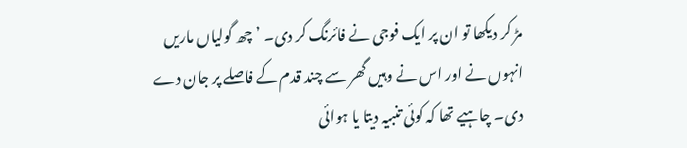مڑ کر دیکھا تو ان پر ایک فوجی نے فائرنگ کر دی۔ ’چھ گولیاں ماریں انہوں نے اور اس نے وہیں گھر سے چند قدم کے فاصلے پر جان دے دی۔ چاہیے تھا کہ کوئی تنبیہ دیتا یا ہوائی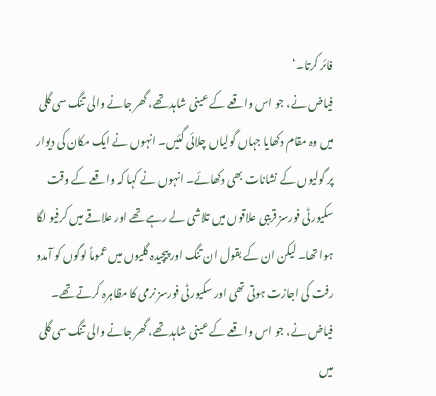فائر کرتا۔‘
فیاض نے، جو اس واقعے کے عینی شاہد تھے، گھر جانے والی تنگ سی گلی میں وہ مقام دکھایا جہاں گولیاں چلائی گئیں۔ انہوں نے ایک مکان کی دیوار پر گولیوں کے نشانات بھی دکھائے۔ انہوں نے کہا کہ واقعے کے وقت سکیورٹی فورسز قریبی علاقوں میں تلاشی لے رہے تھے اور علاقے میں کرفیو لگا ہوا تھا۔ لیکن ان کے بقول ان تنگ اور پیچیدہ گلیوں میں عموماً لوگوں کو آمدو رفت کی اجازت ہوتی تھی اور سکیورٹی فورسز نرمی کا مظاہرہ کرتے تھے۔
فیاض نے، جو اس واقعے کے عینی شاہد تھے، گھر جانے والی تنگ سی گلی میں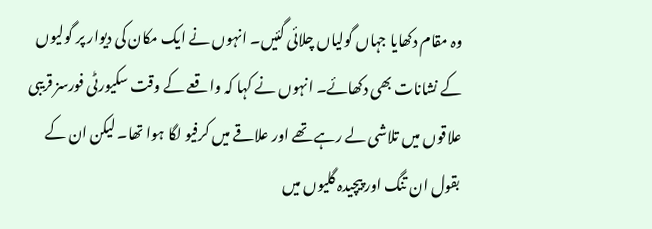وہ مقام دکھایا جہاں گولیاں چلائی گئیں۔ انہوں نے ایک مکان کی دیوار پر گولیوں کے نشانات بھی دکھائے۔ انہوں نے کہا کہ واقعے کے وقت سکیورٹی فورسز قریبی علاقوں میں تلاشی لے رہے تھے اور علاقے میں کرفیو لگا ہوا تھا۔ لیکن ان کے بقول ان تنگ اور پیچیدہ گلیوں میں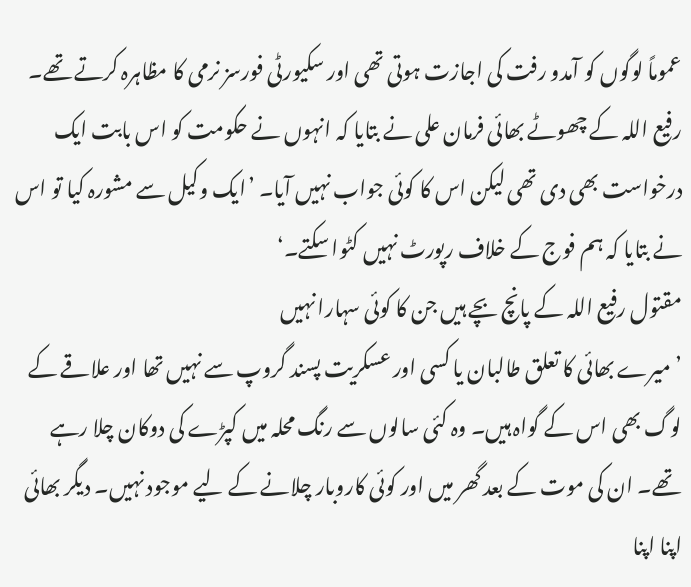عموماً لوگوں کو آمدو رفت کی اجازت ہوتی تھی اور سکیورٹی فورسز نرمی کا مظاہرہ کرتے تھے۔
رفیع اللہ کے چھوٹے بھائی فرمان علی نے بتایا کہ انہوں نے حکومت کو اس بابت ایک درخواست بھی دی تھی لیکن اس کا کوئی جواب نہیں آیا۔ ’ایک وکیل سے مشورہ کیا تو اس نے بتایا کہ ہم فوج کے خلاف رپورٹ نہیں کٹوا سکتے۔‘
مقتول رفیع اللہ کے پانچ بچے ہیں جن کا کوئی سہارا نہیں
’میرے بھائی کا تعلق طالبان یا کسی اور عسکریت پسند گروپ سے نہیں تھا اور علاقے کے لوگ بھی اس کے گواہ ہیں۔ وہ کئی سالوں سے رنگ محلہ میں کپڑے کی دوکان چلا رہے تھے۔ ان کی موت کے بعد گھر میں اور کوئی کاروبار چلانے کے لیے موجود نہیں۔ دیگر بھائی اپنا اپنا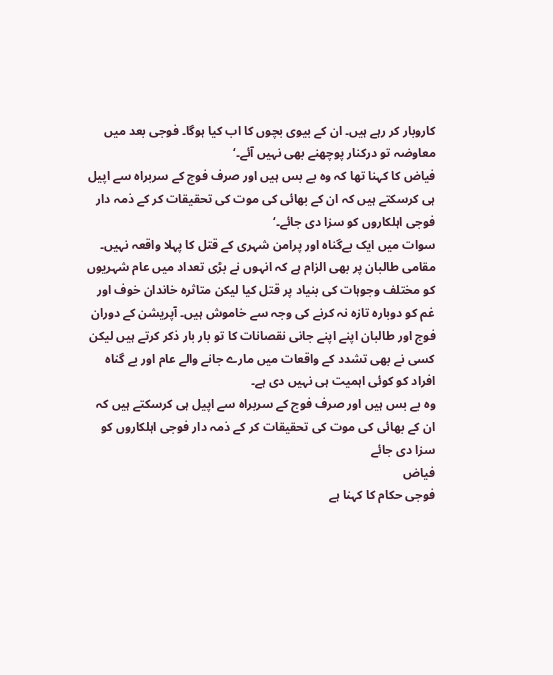کاروبار کر رہے ہیں۔ ان کے بیوی بچوں کا اب کیا ہوگا۔ فوجی بعد میں معاوضہ تو درکنار پوچھنے بھی نہیں آئے۔‘
فیاض کا کہنا تھا کہ وہ بے بس ہیں اور صرف فوج کے سربراہ سے اپیل ہی کرسکتے ہیں کہ ان کے بھائی کی موت کی تحقیقات کر کے ذمہ دار فوجی اہلکاروں کو سزا دی جائے۔‘
سوات میں ایک بےگناہ اور پرامن شہری کے قتل کا پہلا واقعہ نہیں۔ مقامی طالبان پر بھی الزام ہے کہ انہوں نے بڑی تعداد میں عام شہریوں کو مختلف وجوہات کی بنیاد پر قتل کیا لیکن متاثرہ خاندان خوف اور غم کو دوبارہ تازہ نہ کرنے کی وجہ سے خاموش ہیں۔ آپریشن کے دوران فوج اور طالبان اپنے اپنے جانی نقصانات کا تو بار بار ذکر کرتے ہیں لیکن کسی نے بھی تشدد کے واقعات میں مارے جانے والے عام اور بے گناہ افراد کو کوئی اہمیت ہی نہیں دی ہے۔
وہ بے بس ہیں اور صرف فوج کے سربراہ سے اپیل ہی کرسکتے ہیں کہ ان کے بھائی کی موت کی تحقیقات کر کے ذمہ دار فوجی اہلکاروں کو سزا دی جائے
فیاض
فوجی حکام کا کہنا ہے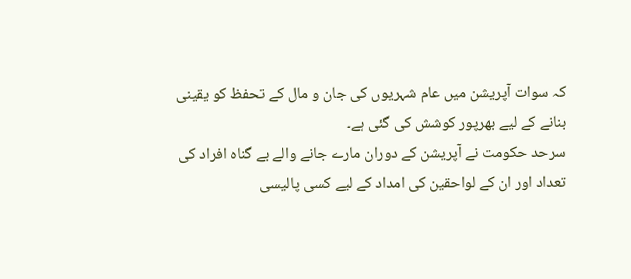کہ سوات آپریشن میں عام شہریوں کی جان و مال کے تحفظ کو یقینی بنانے کے لیے بھرپور کوشش کی گئی ہے۔
سرحد حکومت نے آپریشن کے دوران مارے جانے والے بے گناہ افراد کی تعداد اور ان کے لواحقین کی امداد کے لیے کسی پالیسی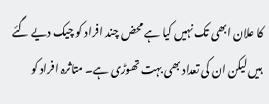کا علان ابھی تک نہیں کیا ہے محض چند افراد کو چیک دیے گئے ہیں لیکن ان کی تعداد بھی بہت تھوڑی ہے۔ متاثرہ افراد کو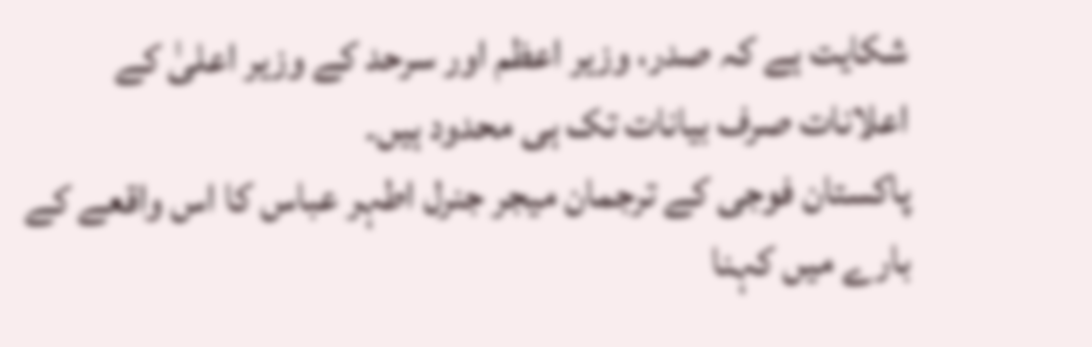شکایت ہے کہ صدر، وزیر اعظم اور سرحد کے وزیر اعلیٰ کے اعلانات صرف بیانات تک ہی محدود ہیں۔
پاکستان فوجی کے ترجمان میجر جنرل اطہر عباس کا اس واقعے کے بارے میں کہنا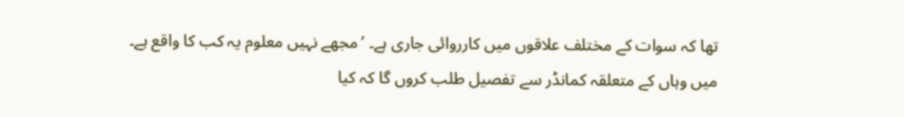تھا کہ سوات کے مختلف علاقوں میں کارروائی جاری ہے۔ ’مجھے نہیں معلوم یہ کب کا واقع ہے۔ میں وہاں کے متعلقہ کمانڈر سے تفصیل طلب کروں گا کہ کیا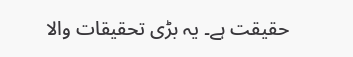حقیقت ہے۔ یہ بڑی تحقیقات والا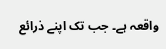واقعہ ہے۔ جب تک اپنے ذرائع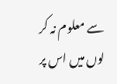سے معلوم نہ کر لوں میں اس پر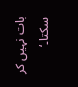بات نہیں کر سکتا۔‘